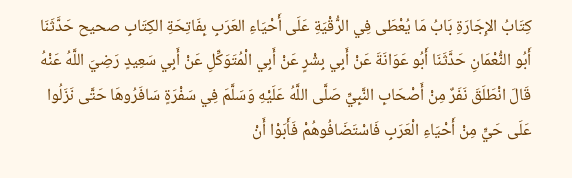كِتَابُ الإِجَارَةِ بَابُ مَا يُعْطَى فِي الرُّقْيَةِ عَلَى أَحْيَاءِ العَرَبِ بِفَاتِحَةِ الكِتَابِ صحيح حَدَّثَنَا أَبُو النُّعْمَانِ حَدَّثَنَا أَبُو عَوَانَةَ عَنْ أَبِي بِشْرٍ عَنْ أَبِي الْمُتَوَكِّلِ عَنْ أَبِي سَعِيدٍ رَضِيَ اللَّهُ عَنْهُ قَالَ انْطَلَقَ نَفَرٌ مِنْ أَصْحَابِ النَّبِيِّ صَلَّى اللَّهُ عَلَيْهِ وَسَلَّمَ فِي سَفْرَةٍ سَافَرُوهَا حَتَّى نَزَلُوا عَلَى حَيٍّ مِنْ أَحْيَاءِ الْعَرَبِ فَاسْتَضَافُوهُمْ فَأَبَوْا أَنْ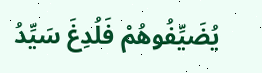يُضَيِّفُوهُمْ فَلُدِغَ سَيِّدُ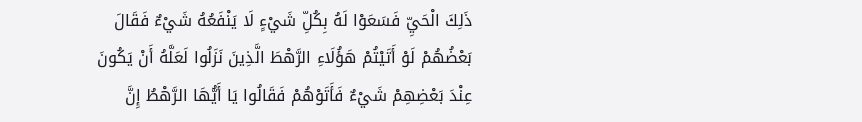ذَلِكَ الْحَيِّ فَسَعَوْا لَهُ بِكُلِّ شَيْءٍ لَا يَنْفَعُهُ شَيْءٌ فَقَالَ بَعْضُهُمْ لَوْ أَتَيْتُمْ هَؤُلَاءِ الرَّهْطَ الَّذِينَ نَزَلُوا لَعَلَّهُ أَنْ يَكُونَ عِنْدَ بَعْضِهِمْ شَيْءٌ فَأَتَوْهُمْ فَقَالُوا يَا أَيُّهَا الرَّهْطُ إِنَّ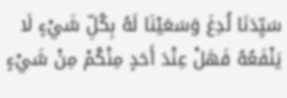سَيِّدَنَا لُدِغَ وَسَعَيْنَا لَهُ بِكُلِّ شَيْءٍ لَا يَنْفَعُهُ فَهَلْ عِنْدَ أَحَدٍ مِنْكُمْ مِنْ شَيْءٍ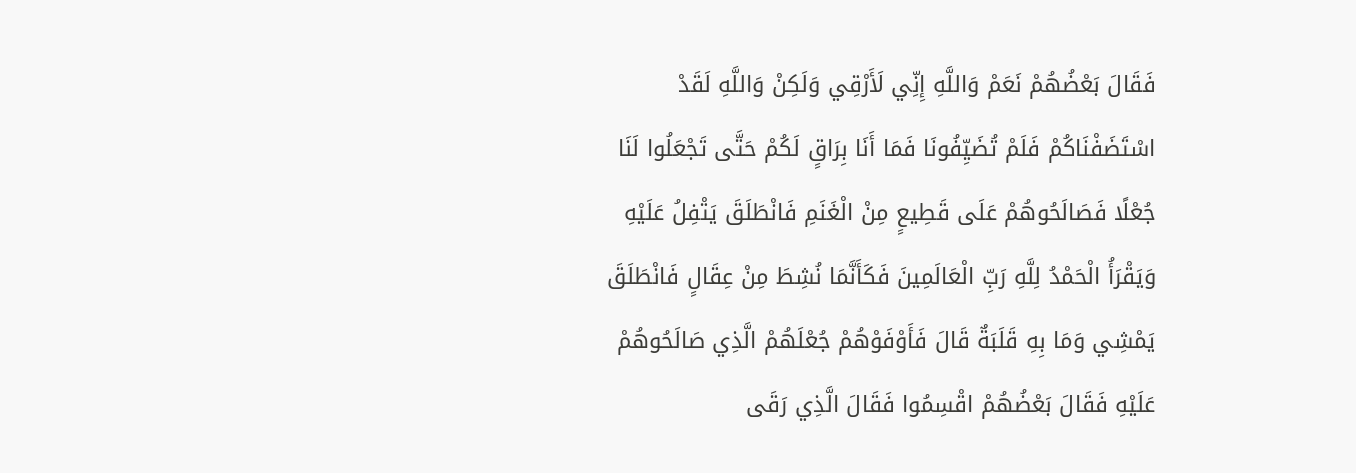فَقَالَ بَعْضُهُمْ نَعَمْ وَاللَّهِ إِنِّي لَأَرْقِي وَلَكِنْ وَاللَّهِ لَقَدْ اسْتَضَفْنَاكُمْ فَلَمْ تُضَيِّفُونَا فَمَا أَنَا بِرَاقٍ لَكُمْ حَتَّى تَجْعَلُوا لَنَا جُعْلًا فَصَالَحُوهُمْ عَلَى قَطِيعٍ مِنْ الْغَنَمِ فَانْطَلَقَ يَتْفِلُ عَلَيْهِ وَيَقْرَأُ الْحَمْدُ لِلَّهِ رَبِّ الْعَالَمِينَ فَكَأَنَّمَا نُشِطَ مِنْ عِقَالٍ فَانْطَلَقَ يَمْشِي وَمَا بِهِ قَلَبَةٌ قَالَ فَأَوْفَوْهُمْ جُعْلَهُمْ الَّذِي صَالَحُوهُمْ عَلَيْهِ فَقَالَ بَعْضُهُمْ اقْسِمُوا فَقَالَ الَّذِي رَقَى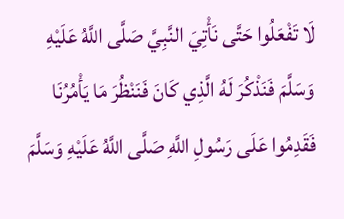لَا تَفْعَلُوا حَتَّى نَأْتِيَ النَّبِيَّ صَلَّى اللَّهُ عَلَيْهِ وَسَلَّمَ فَنَذْكُرَ لَهُ الَّذِي كَانَ فَنَنْظُرَ مَا يَأْمُرُنَا فَقَدِمُوا عَلَى رَسُولِ اللَّهِ صَلَّى اللَّهُ عَلَيْهِ وَسَلَّمَ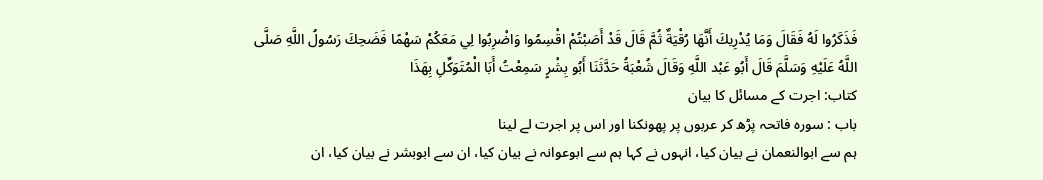فَذَكَرُوا لَهُ فَقَالَ وَمَا يُدْرِيكَ أَنَّهَا رُقْيَةٌ ثُمَّ قَالَ قَدْ أَصَبْتُمْ اقْسِمُوا وَاضْرِبُوا لِي مَعَكُمْ سَهْمًا فَضَحِكَ رَسُولُ اللَّهِ صَلَّى اللَّهُ عَلَيْهِ وَسَلَّمَ قَالَ أَبُو عَبْد اللَّهِ وَقَالَ شُعْبَةُ حَدَّثَنَا أَبُو بِشْرٍ سَمِعْتُ أَبَا الْمُتَوَكِّلِ بِهَذَا
کتاب: اجرت کے مسائل کا بیان
باب : سورہ فاتحہ پڑھ کر عربوں پر پھونکنا اور اس پر اجرت لے لینا
ہم سے ابوالنعمان نے بیان کیا، انہوں نے کہا ہم سے ابوعوانہ نے بیان کیا، ان سے ابوبشر نے بیان کیا، ان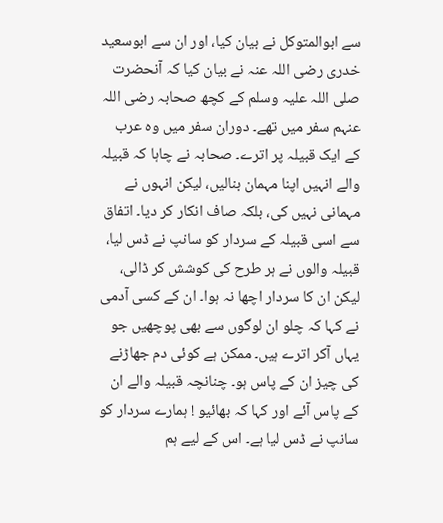سے ابوالمتوکل نے بیان کیا، اور ان سے ابوسعید خدری رضی اللہ عنہ نے بیان کیا کہ آنحضرت صلی اللہ علیہ وسلم کے کچھ صحابہ رضی اللہ عنہم سفر میں تھے۔ دوران سفر میں وہ عرب کے ایک قبیلہ پر اترے۔ صحابہ نے چاہا کہ قبیلہ والے انہیں اپنا مہمان بنالیں، لیکن انہوں نے مہمانی نہیں کی، بلکہ صاف انکار کر دیا۔ اتفاق سے اسی قبیلہ کے سردار کو سانپ نے ڈس لیا، قبیلہ والوں نے ہر طرح کی کوشش کر ڈالی، لیکن ان کا سردار اچھا نہ ہوا۔ ان کے کسی آدمی نے کہا کہ چلو ان لوگوں سے بھی پوچھیں جو یہاں آکر اترے ہیں۔ ممکن ہے کوئی دم جھاڑنے کی چیز ان کے پاس ہو۔ چنانچہ قبیلہ والے ان کے پاس آئے اور کہا کہ بھائیو ! ہمارے سردار کو سانپ نے ڈس لیا ہے۔ اس کے لیے ہم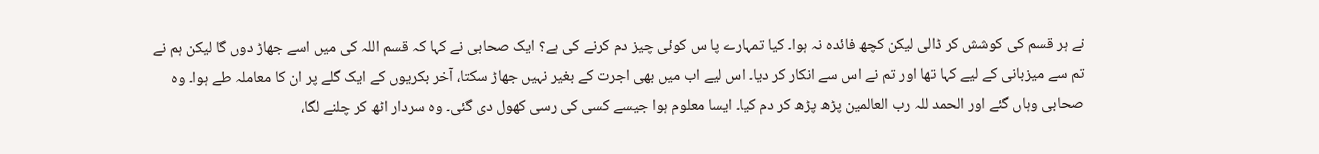نے ہر قسم کی کوشش کر ڈالی لیکن کچھ فائدہ نہ ہوا۔ کیا تمہارے پا س کوئی چیز دم کرنے کی ہے؟ ایک صحابی نے کہا کہ قسم اللہ کی میں اسے جھاڑ دوں گا لیکن ہم نے تم سے میزبانی کے لیے کہا تھا اور تم نے اس سے انکار کر دیا۔ اس لیے اب میں بھی اجرت کے بغیر نہیں جھاڑ سکتا، آخر بکریوں کے ایک گلے پر ان کا معاملہ طے ہوا۔ وہ صحابی وہاں گئے اور الحمد للہ رب العالمین پڑھ پڑھ کر دم کیا۔ ایسا معلوم ہوا جیسے کسی کی رسی کھول دی گئی۔ وہ سردار اٹھ کر چلنے لگا،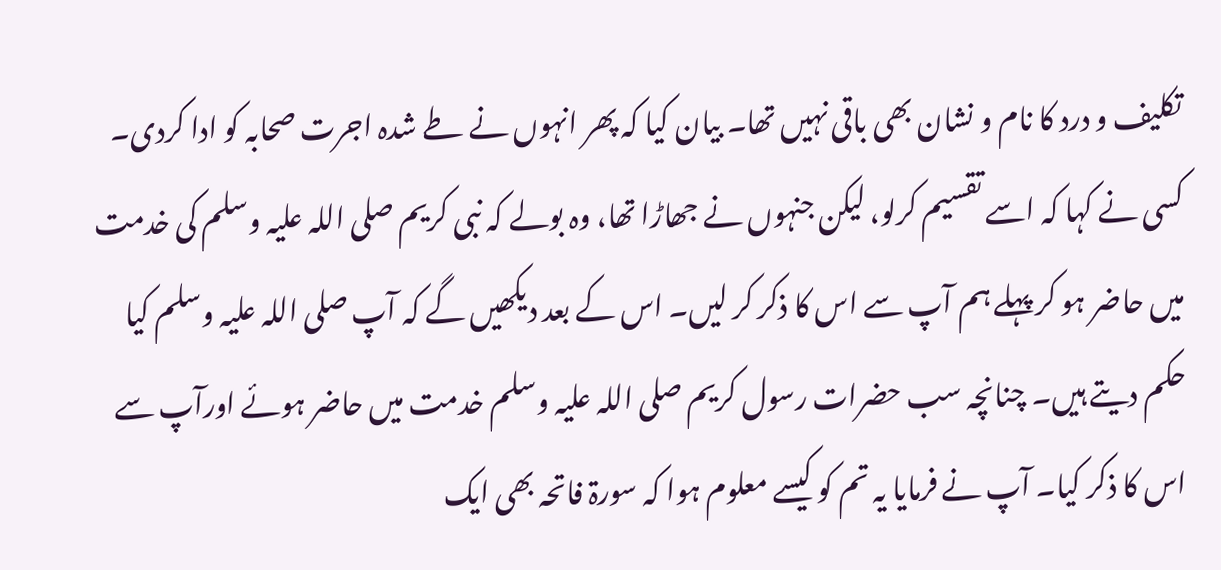تکلیف و درد کا نام و نشان بھی باقی نہیں تھا۔ بیان کیا کہ پھر انہوں نے طے شدہ اجرت صحابہ کو ادا کردی۔ کسی نے کہا کہ اسے تقسیم کرلو، لیکن جنہوں نے جھاڑا تھا، وہ بولے کہ نبی کریم صلی اللہ علیہ وسلم کی خدمت میں حاضر ہو کر پہلے ہم آپ سے اس کا ذکر کر لیں۔ اس کے بعد دیکھیں گے کہ آپ صلی اللہ علیہ وسلم کیا حکم دیتے ہیں۔ چنانچہ سب حضرات رسول کریم صلی اللہ علیہ وسلم خدمت میں حاضر ہوئے اورآپ سے اس کا ذکر کیا۔ آپ نے فرمایا یہ تم کو کیسے معلوم ہوا کہ سورۃ فاتحہ بھی ایک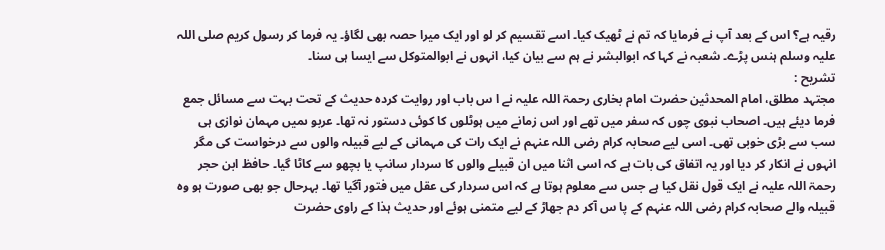رقیہ ہے؟ اس کے بعد آپ نے فرمایا کہ تم نے ٹھیک کیا۔ اسے تقسیم کر لو اور ایک میرا حصہ بھی لگاؤ۔ یہ فرما کر رسول کریم صلی اللہ علیہ وسلم ہنس پڑے۔ شعبہ نے کہا کہ ابوالبشر نے ہم سے بیان کیا، انہوں نے ابوالمتوکل سے ایسا ہی سنا۔
تشریح :
مجتہد مطلق، امام المحدثین حضرت امام بخاری رحمۃ اللہ علیہ نے ا س باب اور روایت کردہ حدیث کے تحت بہت سے مسائل جمع فرما دیئے ہیں۔ اصحاب نبوی چوں کہ سفر میں تھے اور اس زمانے میں ہوٹلوں کا کوئی دستور نہ تھا۔ عربو ںمیں مہمان نوازی ہی سب سے بڑی خوبی تھی۔ اسی لیے صحابہ کرام رضی اللہ عنہم نے ایک رات کی مہمانی کے لیے قبیلہ والوں سے درخواست کی مگر انہوں نے انکار کر دیا اور یہ اتفاق کی بات ہے کہ اسی اثنا میں ان قبیلے والوں کا سردار سانپ یا بچھو سے کاٹا گیا۔ حافظ ابن حجر رحمۃ اللہ علیہ نے ایک قول نقل کیا ہے جس سے معلوم ہوتا ہے کہ اس سردار کی عقل میں فتور آگیا تھا۔ بہرحال جو بھی صورت ہو وہ قبیلہ والے صحابہ کرام رضی اللہ عنہم کے پا س آکر دم جھاڑ کے لیے متمنی ہوئے اور حدیث ہذا کے راوی حضرت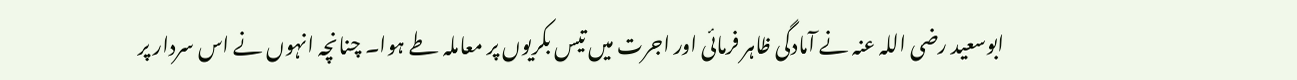ابوسعید رضی اللہ عنہ نے آمادگی ظاہر فرمائی اور اجرت میں تیس بکریوں پر معاملہ طے ہوا۔ چنانچہ انہوں نے اس سردار پر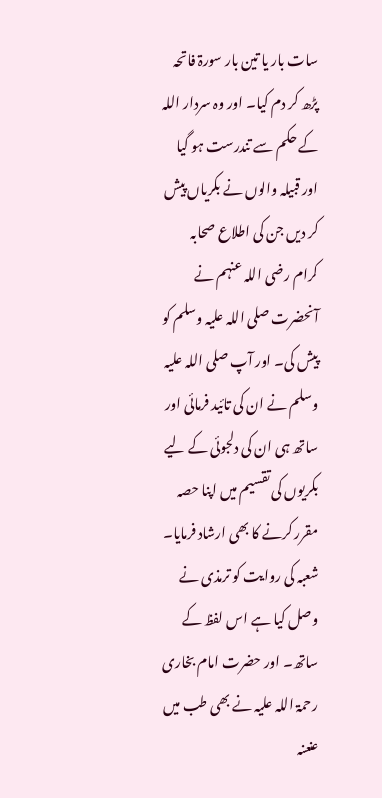سات بار یا تین بار سورۃ فاتحہ پڑھ کر دم کیا۔ اور وہ سردار اللہ کے حکم سے تندرست ہو گیا اور قبیلہ والوں نے بکریاں پیش کر دیں جن کی اطلاع صحابہ کرام رضی اللہ عنہم نے آنحضرت صلی اللہ علیہ وسلم کو پیش کی۔ اور آپ صلی اللہ علیہ وسلم نے ان کی تائید فرمائی اور ساتھ ہی ان کی دلجوئی کے لیے بکریوں کی تقسیم میں اپنا حصہ مقرر کرنے کا بھی ارشاد فرمایا۔ شعبہ کی روایت کو ترمذی نے وصل کیا ہے اس لفظ کے ساتھ۔ اور حضرت امام بخاری رحمۃ اللہ علیہ نے بھی طب میں عنعنہ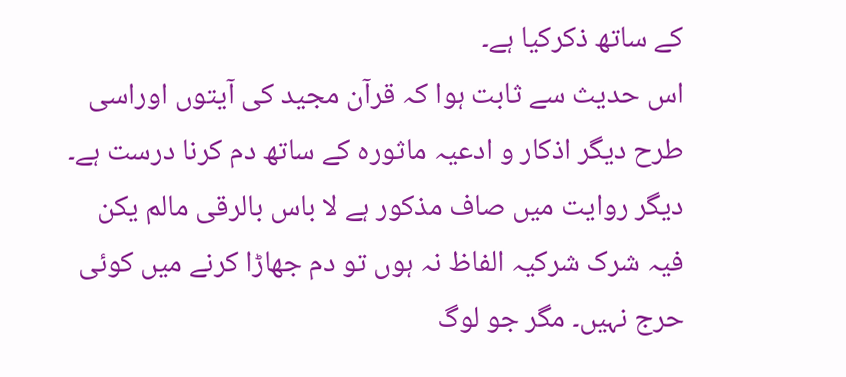کے ساتھ ذکرکیا ہے۔
اس حدیث سے ثابت ہوا کہ قرآن مجید کی آیتوں اوراسی طرح دیگر اذکار و ادعیہ ماثورہ کے ساتھ دم کرنا درست ہے۔ دیگر روایت میں صاف مذکور ہے لا باس بالرقی مالم یکن فیہ شرک شرکیہ الفاظ نہ ہوں تو دم جھاڑا کرنے میں کوئی حرج نہیں۔ مگر جو لوگ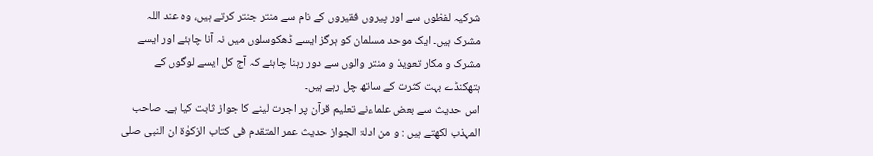شرکیہ لفظوں سے اور پیروں فقیروں کے نام سے منتر جنتر کرتے ہیں، وہ عند اللہ مشرک ہیں۔ ایک موحد مسلمان کو ہرگز ایسے ڈھکوسلوں میں نہ آنا چاہئے اور ایسے مشرک و مکار تعویذ و منتر والوں سے دور رہنا چاہئے کہ آج کل ایسے لوگوں کے ہتھکنڈے بہت کثرت کے ساتھ چل رہے ہیں۔
اس حدیث سے بعض علماءنے تعلیم قرآن پر اجرت لینے کا جواز ثابت کیا ہے۔ صاحب المہذب لکھتے ہیں : و من ادلۃ الجواز حدیث عمر المتقدم فی کتاب الزکوٰۃ ان النبی صلی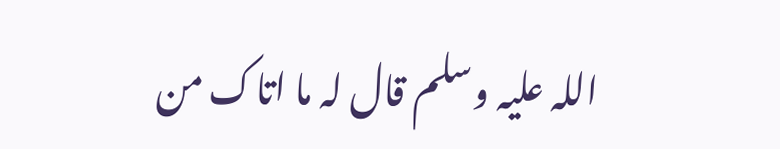اللہ علیہ وسلم قال لہ ما اتاک من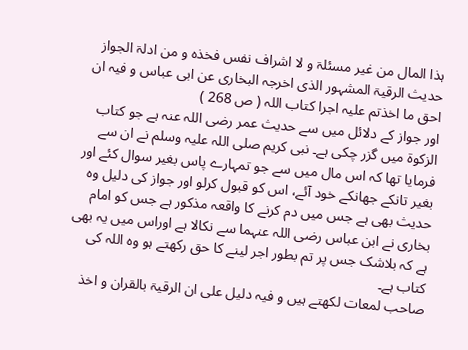ہذا المال من غیر مسئلۃ و لا اشراف نفس فخذہ و من ادلۃ الجواز حدیث الرقیۃ المشہور الذی اخرجہ البخاری عن ابی عباس و فیہ ان احق ما اخذتم علیہ اجرا کتاب اللہ ( ص 268 )
اور جواز کے دلائل میں سے حدیث عمر رضی اللہ عنہ ہے جو کتاب الزکوۃ میں گزر چکی ہے۔ نبی کریم صلی اللہ علیہ وسلم نے ان سے فرمایا تھا کہ اس مال میں سے جو تمہارے پاس بغیر سوال کئے اور بغیر تانکے جھانکے خود آئے، اس کو قبول کرلو اور جواز کی دلیل وہ حدیث بھی ہے جس میں دم کرنے کا واقعہ مذکور ہے جس کو امام بخاری نے ابن عباس رضی اللہ عنہما سے نکالا ہے اوراس میں یہ بھی ہے کہ بلاشک جس پر تم بطور اجر لینے کا حق رکھتے ہو وہ اللہ کی کتاب ہے۔
صاحب لمعات لکھتے ہیں و فیہ دلیل علی ان الرقیۃ بالقران و اخذ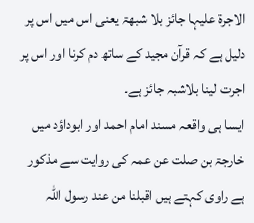الاجرۃ علیہا جائز بلا شبھۃ یعنی اس میں اس پر دلیل ہے کہ قرآن مجید کے ساتھ دم کرنا اور اس پر اجرت لینا بلاشبہ جائز ہے۔
ایسا ہی واقعہ مسند امام احمد اور ابوداؤد میں خارجۃ بن صلت عن عمہ کی روایت سے مذکور ہے راوی کہتے ہیں اقبلنا من عند رسول اللہ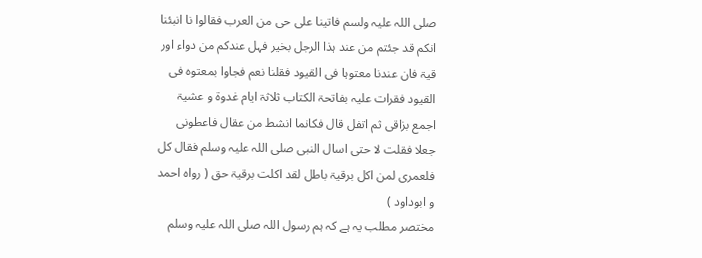صلی اللہ علیہ ولسم فاتینا علی حی من العرب فقالوا نا انبئنا انکم قد جئتم من عند ہذا الرجل بخیر فہل عندکم من دواء اور قیۃ فان عندنا معتوہا فی القیود فقلنا نعم فجاوا بمعتوہ فی القیود فقرات علیہ بفاتحۃ الکتاب ثلاثۃ ایام غدوۃ و عشیۃ اجمع بزاقی ثم اتفل قال فکانما انشط من عقال فاعطونی جعلا فقلت لا حتی اسال النبی صلی اللہ علیہ وسلم فقال کل فلعمری لمن اکل برقیۃ باطل لقد اکلت برقیۃ حق ( رواہ احمد و ابوداود )
مختصر مطلب یہ ہے کہ ہم رسول اللہ صلی اللہ علیہ وسلم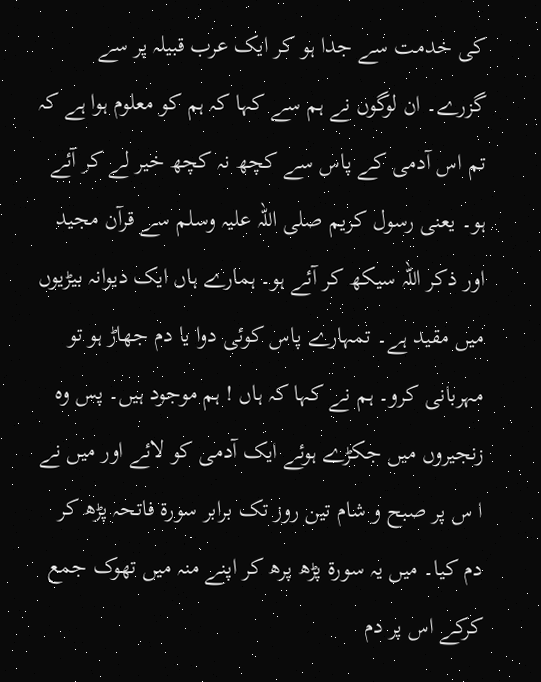کی خدمت سے جدا ہو کر ایک عرب قبیلہ پر سے گزرے۔ ان لوگوں نے ہم سے کہا کہ ہم کو معلوم ہوا ہے کہ تم اس آدمی کے پاس سے کچھ نہ کچھ خیر لے کر آئے ہو۔ یعنی رسول کریم صلی اللہ علیہ وسلم سے قرآن مجید اور ذکر اللہ سیکھ کر آئے ہو۔ ہمارے ہاں ایک دیوانہ بیڑیوں میں مقید ہے۔ تمہارے پاس کوئی دوا یا دم جھاڑ ہو تو مہربانی کرو۔ ہم نے کہا کہ ہاں ! ہم موجود ہیں۔ پس وہ زنجیروں میں جکڑے ہوئے ایک آدمی کو لائے اور میں نے ا س پر صبح و شام تین روز تک برابر سورۃ فاتحہ پڑھ کر دم کیا۔ میں یہ سورۃ پڑھ پرھ کر اپنے منہ میں تھوک جمع کرکے اس پر دم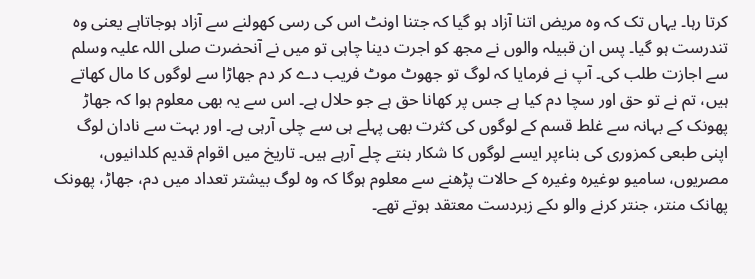کرتا رہا۔ یہاں تک کہ وہ مریض اتنا آزاد ہو گیا کہ جتنا اونٹ اس کی رسی کھولنے سے آزاد ہوجاتاہے یعنی وہ تندرست ہو گیا۔ پس ان قبیلہ والوں نے مجھ کو اجرت دینا چاہی تو میں نے آنحضرت صلی اللہ علیہ وسلم سے اجازت طلب کی۔ آپ نے فرمایا کہ لوگ تو جھوٹ موٹ فریب دے کر دم جھاڑا سے لوگوں کا مال کھاتے ہیں، تم نے تو حق اور سچا دم کیا ہے جس پر کھانا حق ہے جو حلال ہے۔ اس سے یہ بھی معلوم ہوا کہ جھاڑ پھونک کے بہانہ سے غلط قسم کے لوگوں کی کثرت بھی پہلے ہی سے چلی آرہی ہے۔ اور بہت سے نادان لوگ اپنی طبعی کمزوری کی بناءپر ایسے لوگوں کا شکار بنتے چلے آرہے ہیں۔ تاریخ میں اقوام قدیم کلدانیوں، مصریوں، سامیو ںوغیرہ وغیرہ کے حالات پڑھنے سے معلوم ہوگا کہ وہ لوگ بیشتر تعداد میں دم، جھاڑ، پھونک پھانک منتر، جنتر کرنے والو ںکے زبردست معتقد ہوتے تھے۔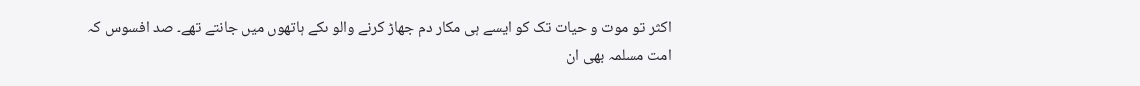اکثر تو موت و حیات تک کو ایسے ہی مکار دم جھاڑ کرنے والو ںکے ہاتھوں میں جانتے تھے۔ صد افسوس کہ امت مسلمہ بھی ان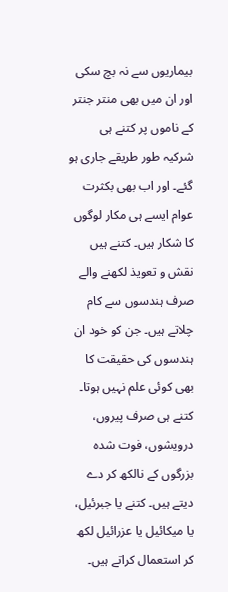بیماریوں سے نہ بچ سکی اور ان میں بھی منتر جنتر کے ناموں پر کتنے ہی شرکیہ طور طریقے جاری ہو گئے۔ اور اب بھی بکثرت عوام ایسے ہی مکار لوگوں کا شکار ہیں۔ کتنے ہیں نقش و تعویذ لکھنے والے صرف ہندسوں سے کام چلاتے ہیں۔ جن کو خود ان ہندسوں کی حقیقت کا بھی کوئی علم نہیں ہوتا۔ کتنے ہی صرف پیروں، درویشوں، فوت شدہ بزرگوں کے نالکھ کر دے دیتے ہیں۔ کتنے یا جبرئیل، یا میکائیل یا عزرائیل لکھ کر استعمال کراتے ہیں۔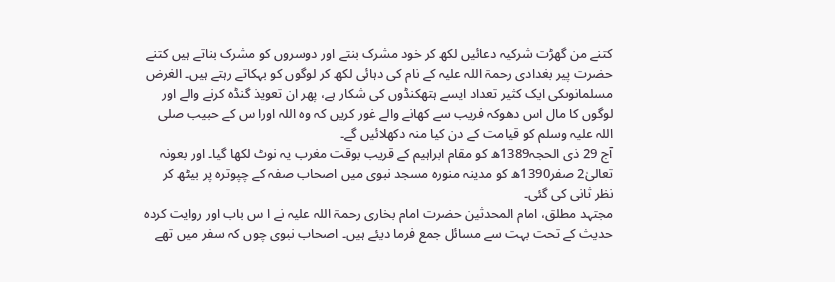کتنے من گھڑت شرکیہ دعائیں لکھ کر خود مشرک بنتے اور دوسروں کو مشرک بناتے ہیں کتنے حضرت پیر بغدادی رحمۃ اللہ علیہ کے نام کی دہائی لکھ کر لوگوں کو بہکاتے رہتے ہیں۔ الغرض مسلمانوںکی ایک کثیر تعداد ایسے ہتھکنڈوں کی شکار ہے، پھر ان تعویذ گنڈہ کرنے والے اور لوگوں کا مال اس دھوکہ فریب سے کھانے والے غور کریں کہ وہ اللہ اورا س کے حبیب صلی اللہ علیہ وسلم کو قیامت کے دن کیا منہ دکھلائیں گے۔
آج 29 ذی الحجہ1389ھ کو مقام ابراہیم کے قریب بوقت مغرب یہ نوٹ لکھا گیا۔ اور بعونہ تعالیٰ2 صفر1390ھ کو مدینہ منورہ مسجد نبوی میں اصحاب صفہ کے چپوترہ پر بیٹھ کر نظر ثانی کی گئی۔
مجتہد مطلق، امام المحدثین حضرت امام بخاری رحمۃ اللہ علیہ نے ا س باب اور روایت کردہ حدیث کے تحت بہت سے مسائل جمع فرما دیئے ہیں۔ اصحاب نبوی چوں کہ سفر میں تھے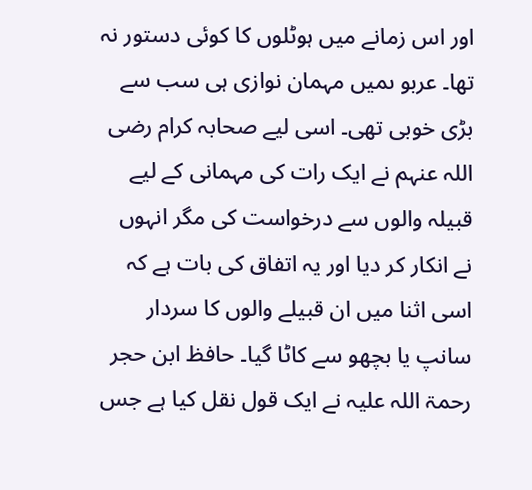اور اس زمانے میں ہوٹلوں کا کوئی دستور نہ تھا۔ عربو ںمیں مہمان نوازی ہی سب سے بڑی خوبی تھی۔ اسی لیے صحابہ کرام رضی اللہ عنہم نے ایک رات کی مہمانی کے لیے قبیلہ والوں سے درخواست کی مگر انہوں نے انکار کر دیا اور یہ اتفاق کی بات ہے کہ اسی اثنا میں ان قبیلے والوں کا سردار سانپ یا بچھو سے کاٹا گیا۔ حافظ ابن حجر رحمۃ اللہ علیہ نے ایک قول نقل کیا ہے جس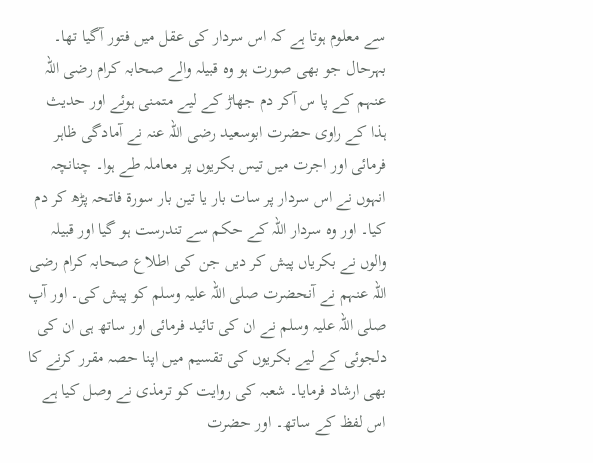سے معلوم ہوتا ہے کہ اس سردار کی عقل میں فتور آگیا تھا۔ بہرحال جو بھی صورت ہو وہ قبیلہ والے صحابہ کرام رضی اللہ عنہم کے پا س آکر دم جھاڑ کے لیے متمنی ہوئے اور حدیث ہذا کے راوی حضرت ابوسعید رضی اللہ عنہ نے آمادگی ظاہر فرمائی اور اجرت میں تیس بکریوں پر معاملہ طے ہوا۔ چنانچہ انہوں نے اس سردار پر سات بار یا تین بار سورۃ فاتحہ پڑھ کر دم کیا۔ اور وہ سردار اللہ کے حکم سے تندرست ہو گیا اور قبیلہ والوں نے بکریاں پیش کر دیں جن کی اطلاع صحابہ کرام رضی اللہ عنہم نے آنحضرت صلی اللہ علیہ وسلم کو پیش کی۔ اور آپ صلی اللہ علیہ وسلم نے ان کی تائید فرمائی اور ساتھ ہی ان کی دلجوئی کے لیے بکریوں کی تقسیم میں اپنا حصہ مقرر کرنے کا بھی ارشاد فرمایا۔ شعبہ کی روایت کو ترمذی نے وصل کیا ہے اس لفظ کے ساتھ۔ اور حضرت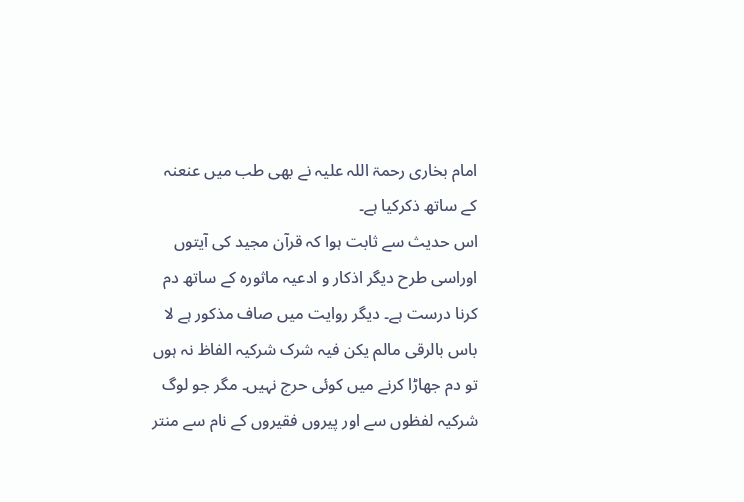امام بخاری رحمۃ اللہ علیہ نے بھی طب میں عنعنہ کے ساتھ ذکرکیا ہے۔
اس حدیث سے ثابت ہوا کہ قرآن مجید کی آیتوں اوراسی طرح دیگر اذکار و ادعیہ ماثورہ کے ساتھ دم کرنا درست ہے۔ دیگر روایت میں صاف مذکور ہے لا باس بالرقی مالم یکن فیہ شرک شرکیہ الفاظ نہ ہوں تو دم جھاڑا کرنے میں کوئی حرج نہیں۔ مگر جو لوگ شرکیہ لفظوں سے اور پیروں فقیروں کے نام سے منتر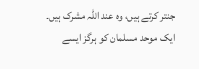جنتر کرتے ہیں، وہ عند اللہ مشرک ہیں۔ ایک موحد مسلمان کو ہرگز ایسے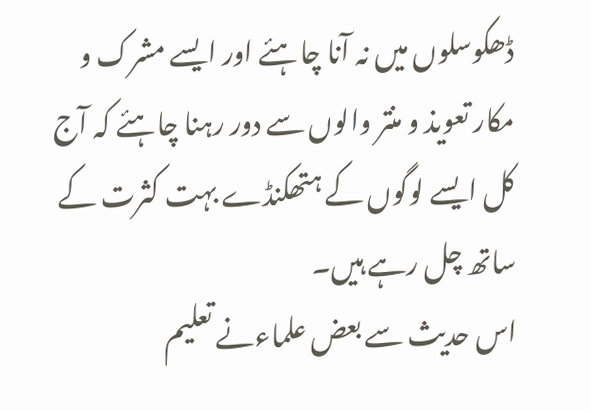ڈھکوسلوں میں نہ آنا چاہئے اور ایسے مشرک و مکار تعویذ و منتر والوں سے دور رہنا چاہئے کہ آج کل ایسے لوگوں کے ہتھکنڈے بہت کثرت کے ساتھ چل رہے ہیں۔
اس حدیث سے بعض علماءنے تعلیم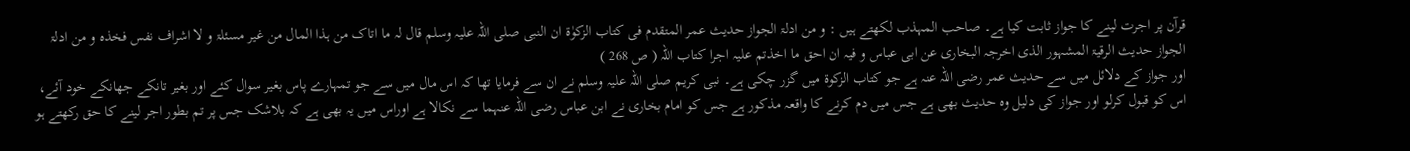قرآن پر اجرت لینے کا جواز ثابت کیا ہے۔ صاحب المہذب لکھتے ہیں : و من ادلۃ الجواز حدیث عمر المتقدم فی کتاب الزکوٰۃ ان النبی صلی اللہ علیہ وسلم قال لہ ما اتاک من ہذا المال من غیر مسئلۃ و لا اشراف نفس فخذہ و من ادلۃ الجواز حدیث الرقیۃ المشہور الذی اخرجہ البخاری عن ابی عباس و فیہ ان احق ما اخذتم علیہ اجرا کتاب اللہ ( ص 268 )
اور جواز کے دلائل میں سے حدیث عمر رضی اللہ عنہ ہے جو کتاب الزکوۃ میں گزر چکی ہے۔ نبی کریم صلی اللہ علیہ وسلم نے ان سے فرمایا تھا کہ اس مال میں سے جو تمہارے پاس بغیر سوال کئے اور بغیر تانکے جھانکے خود آئے، اس کو قبول کرلو اور جواز کی دلیل وہ حدیث بھی ہے جس میں دم کرنے کا واقعہ مذکور ہے جس کو امام بخاری نے ابن عباس رضی اللہ عنہما سے نکالا ہے اوراس میں یہ بھی ہے کہ بلاشک جس پر تم بطور اجر لینے کا حق رکھتے ہو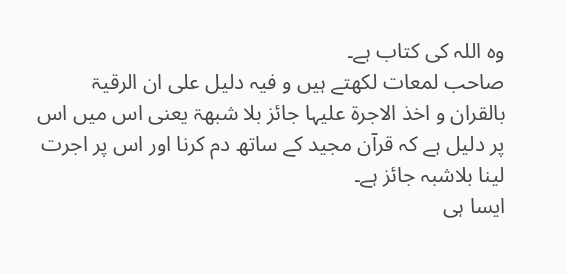وہ اللہ کی کتاب ہے۔
صاحب لمعات لکھتے ہیں و فیہ دلیل علی ان الرقیۃ بالقران و اخذ الاجرۃ علیہا جائز بلا شبھۃ یعنی اس میں اس پر دلیل ہے کہ قرآن مجید کے ساتھ دم کرنا اور اس پر اجرت لینا بلاشبہ جائز ہے۔
ایسا ہی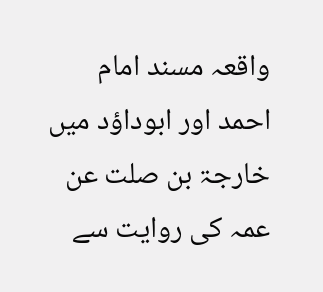واقعہ مسند امام احمد اور ابوداؤد میں خارجۃ بن صلت عن عمہ کی روایت سے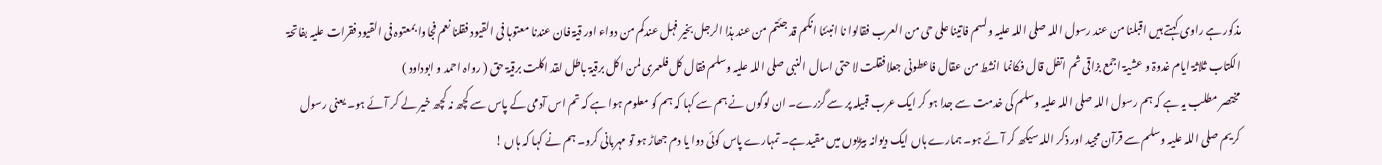مذکور ہے راوی کہتے ہیں اقبلنا من عند رسول اللہ صلی اللہ علیہ ولسم فاتینا علی حی من العرب فقالوا نا انبئنا انکم قد جئتم من عند ہذا الرجل بخیر فہل عندکم من دواء اور قیۃ فان عندنا معتوہا فی القیود فقلنا نعم فجاوا بمعتوہ فی القیود فقرات علیہ بفاتحۃ الکتاب ثلاثۃ ایام غدوۃ و عشیۃ اجمع بزاقی ثم اتفل قال فکانما انشط من عقال فاعطونی جعلا فقلت لا حتی اسال النبی صلی اللہ علیہ وسلم فقال کل فلعمری لمن اکل برقیۃ باطل لقد اکلت برقیۃ حق ( رواہ احمد و ابوداود )
مختصر مطلب یہ ہے کہ ہم رسول اللہ صلی اللہ علیہ وسلم کی خدمت سے جدا ہو کر ایک عرب قبیلہ پر سے گزرے۔ ان لوگوں نے ہم سے کہا کہ ہم کو معلوم ہوا ہے کہ تم اس آدمی کے پاس سے کچھ نہ کچھ خیر لے کر آئے ہو۔ یعنی رسول کریم صلی اللہ علیہ وسلم سے قرآن مجید اور ذکر اللہ سیکھ کر آئے ہو۔ ہمارے ہاں ایک دیوانہ بیڑیوں میں مقید ہے۔ تمہارے پاس کوئی دوا یا دم جھاڑ ہو تو مہربانی کرو۔ ہم نے کہا کہ ہاں !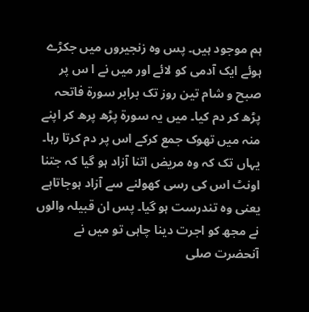ہم موجود ہیں۔ پس وہ زنجیروں میں جکڑے ہوئے ایک آدمی کو لائے اور میں نے ا س پر صبح و شام تین روز تک برابر سورۃ فاتحہ پڑھ کر دم کیا۔ میں یہ سورۃ پڑھ پرھ کر اپنے منہ میں تھوک جمع کرکے اس پر دم کرتا رہا۔ یہاں تک کہ وہ مریض اتنا آزاد ہو گیا کہ جتنا اونٹ اس کی رسی کھولنے سے آزاد ہوجاتاہے یعنی وہ تندرست ہو گیا۔ پس ان قبیلہ والوں نے مجھ کو اجرت دینا چاہی تو میں نے آنحضرت صلی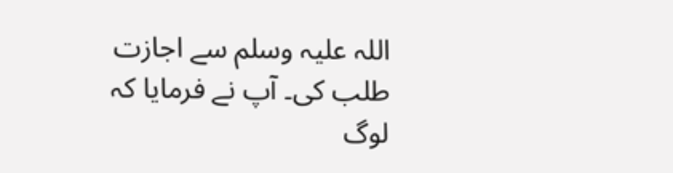اللہ علیہ وسلم سے اجازت طلب کی۔ آپ نے فرمایا کہ لوگ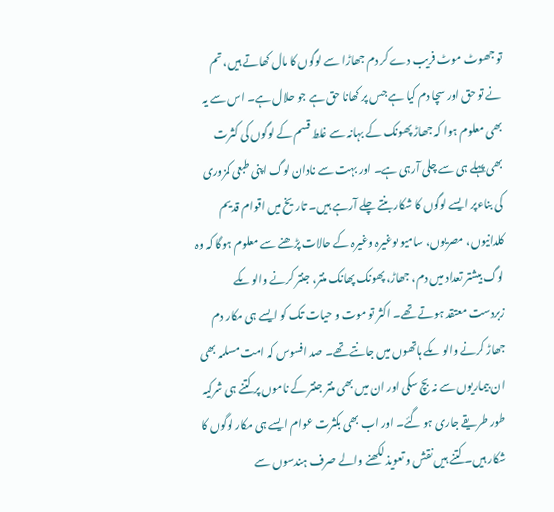تو جھوٹ موٹ فریب دے کر دم جھاڑا سے لوگوں کا مال کھاتے ہیں، تم نے تو حق اور سچا دم کیا ہے جس پر کھانا حق ہے جو حلال ہے۔ اس سے یہ بھی معلوم ہوا کہ جھاڑ پھونک کے بہانہ سے غلط قسم کے لوگوں کی کثرت بھی پہلے ہی سے چلی آرہی ہے۔ اور بہت سے نادان لوگ اپنی طبعی کمزوری کی بناءپر ایسے لوگوں کا شکار بنتے چلے آرہے ہیں۔ تاریخ میں اقوام قدیم کلدانیوں، مصریوں، سامیو ںوغیرہ وغیرہ کے حالات پڑھنے سے معلوم ہوگا کہ وہ لوگ بیشتر تعداد میں دم، جھاڑ، پھونک پھانک منتر، جنتر کرنے والو ںکے زبردست معتقد ہوتے تھے۔ اکثر تو موت و حیات تک کو ایسے ہی مکار دم جھاڑ کرنے والو ںکے ہاتھوں میں جانتے تھے۔ صد افسوس کہ امت مسلمہ بھی ان بیماریوں سے نہ بچ سکی اور ان میں بھی منتر جنتر کے ناموں پر کتنے ہی شرکیہ طور طریقے جاری ہو گئے۔ اور اب بھی بکثرت عوام ایسے ہی مکار لوگوں کا شکار ہیں۔ کتنے ہیں نقش و تعویذ لکھنے والے صرف ہندسوں سے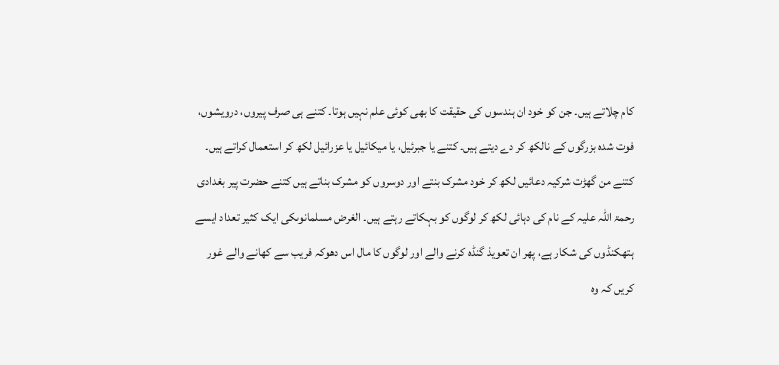کام چلاتے ہیں۔ جن کو خود ان ہندسوں کی حقیقت کا بھی کوئی علم نہیں ہوتا۔ کتنے ہی صرف پیروں، درویشوں، فوت شدہ بزرگوں کے نالکھ کر دے دیتے ہیں۔ کتنے یا جبرئیل، یا میکائیل یا عزرائیل لکھ کر استعمال کراتے ہیں۔ کتنے من گھڑت شرکیہ دعائیں لکھ کر خود مشرک بنتے اور دوسروں کو مشرک بناتے ہیں کتنے حضرت پیر بغدادی رحمۃ اللہ علیہ کے نام کی دہائی لکھ کر لوگوں کو بہکاتے رہتے ہیں۔ الغرض مسلمانوںکی ایک کثیر تعداد ایسے ہتھکنڈوں کی شکار ہے، پھر ان تعویذ گنڈہ کرنے والے اور لوگوں کا مال اس دھوکہ فریب سے کھانے والے غور کریں کہ وہ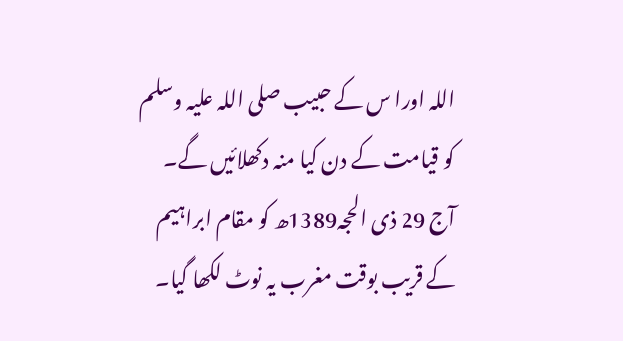اللہ اورا س کے حبیب صلی اللہ علیہ وسلم کو قیامت کے دن کیا منہ دکھلائیں گے۔
آج 29 ذی الحجہ1389ھ کو مقام ابراہیم کے قریب بوقت مغرب یہ نوٹ لکھا گیا۔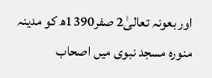اور بعونہ تعالیٰ2 صفر1390ھ کو مدینہ منورہ مسجد نبوی میں اصحاب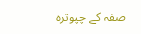صفہ کے چپوترہ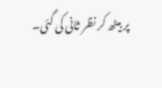پر بیٹھ کر نظر ثانی کی گئی۔